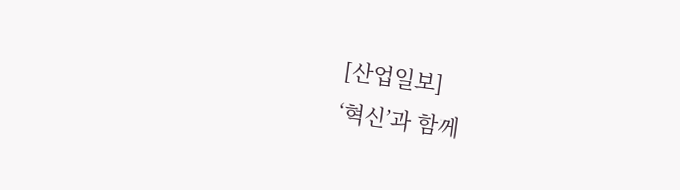[산업일보]
‘혁신’과 함께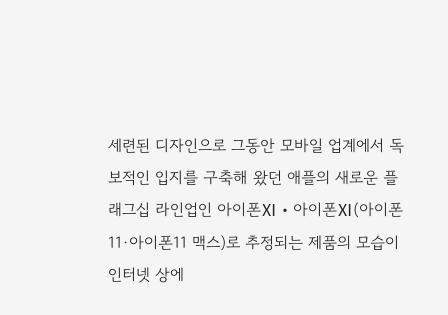세련된 디자인으로 그동안 모바일 업계에서 독보적인 입지를 구축해 왔던 애플의 새로운 플래그십 라인업인 아이폰Ⅺ‧아이폰Ⅺ(아이폰11·아이폰11 맥스)로 추정되는 제품의 모습이 인터넷 상에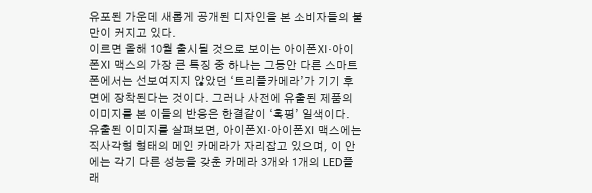유포된 가운데 새롭게 공개된 디자인을 본 소비자들의 불만이 커지고 있다.
이르면 올해 10월 출시될 것으로 보이는 아이폰Ⅺ‧아이폰Ⅺ 맥스의 가장 큰 특징 중 하나는 그동안 다른 스마트폰에서는 선보여지지 않았던 ‘트리플카메라’가 기기 후면에 장착된다는 것이다. 그러나 사전에 유출된 제품의 이미지를 본 이들의 반응은 한결같이 ‘혹평’ 일색이다.
유출된 이미지를 살펴보면, 아이폰Ⅺ‧아이폰Ⅺ 맥스에는 직사각형 형태의 메인 카메라가 자리잡고 있으며, 이 안에는 각기 다른 성능을 갖춘 카메라 3개와 1개의 LED플래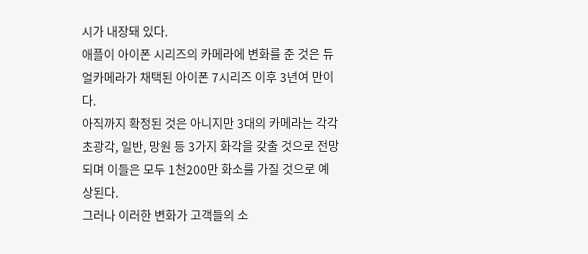시가 내장돼 있다.
애플이 아이폰 시리즈의 카메라에 변화를 준 것은 듀얼카메라가 채택된 아이폰 7시리즈 이후 3년여 만이다.
아직까지 확정된 것은 아니지만 3대의 카메라는 각각 초광각, 일반, 망원 등 3가지 화각을 갖출 것으로 전망되며 이들은 모두 1천200만 화소를 가질 것으로 예상된다.
그러나 이러한 변화가 고객들의 소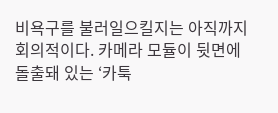비욕구를 불러일으킬지는 아직까지 회의적이다. 카메라 모듈이 뒷면에 돌출돼 있는 ‘카툭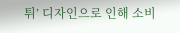튀’ 디자인으로 인해 소비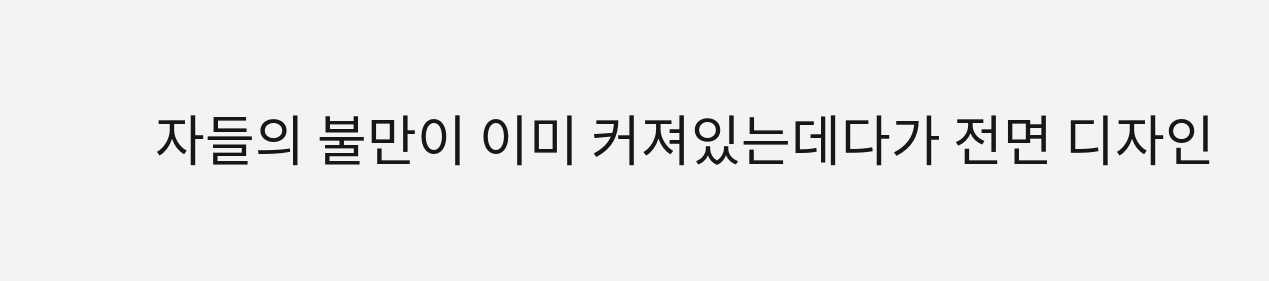자들의 불만이 이미 커져있는데다가 전면 디자인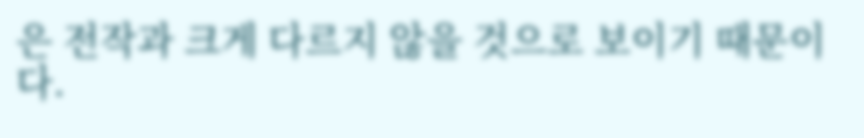은 전작과 크게 다르지 않을 것으로 보이기 때문이다.